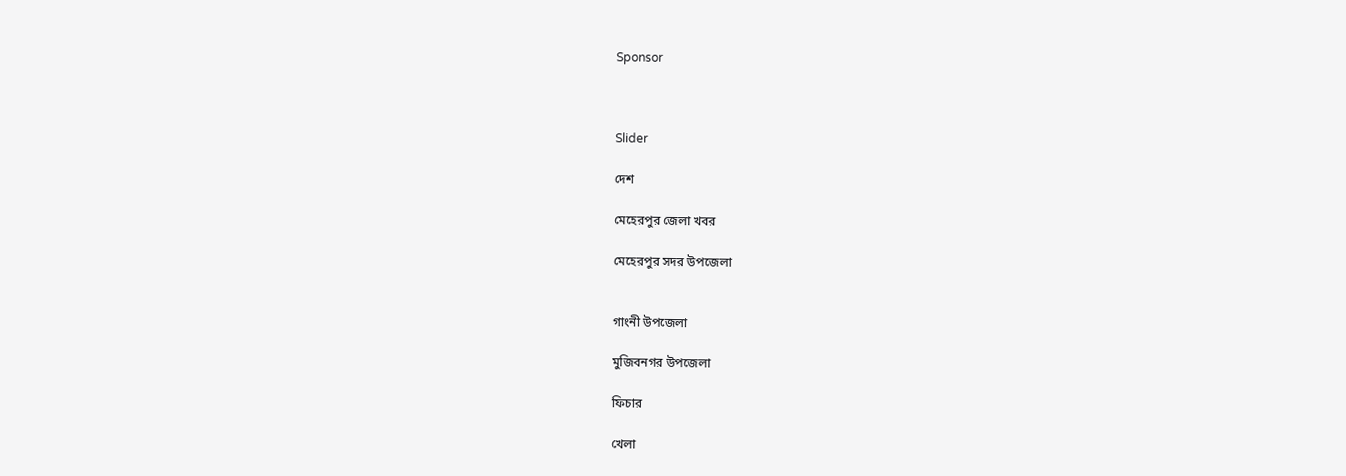Sponsor



Slider

দেশ

মেহেরপুর জেলা খবর

মেহেরপুর সদর উপজেলা


গাংনী উপজেলা

মুজিবনগর উপজেলা

ফিচার

খেলা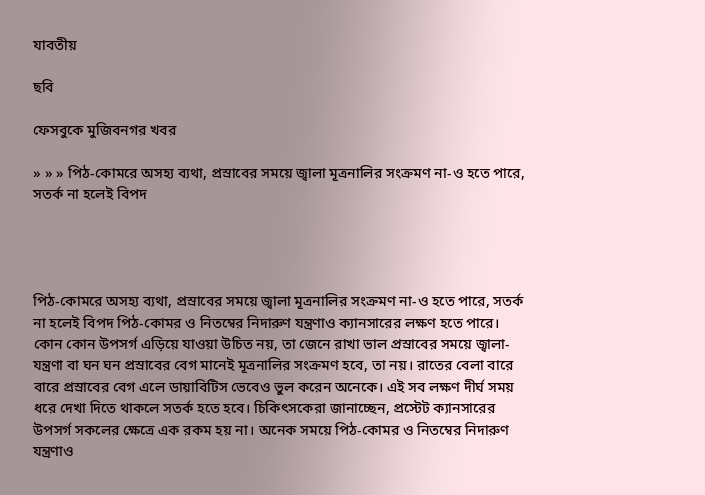যাবতীয়

ছবি

ফেসবুকে মুজিবনগর খবর

» » » পিঠ-কোমরে অসহ্য ব্যথা, প্রস্রাবের সময়ে জ্বালা মূত্রনালির সংক্রমণ না-ও হতে পারে, সতর্ক না হলেই বিপদ




পিঠ-কোমরে অসহ্য ব্যথা, প্রস্রাবের সময়ে জ্বালা মূত্রনালির সংক্রমণ না-ও হতে পারে, সতর্ক না হলেই বিপদ পিঠ-কোমর ও নিতম্বের নিদারুণ যন্ত্রণাও ক্যানসারের লক্ষণ হতে পারে। কোন কোন উপসর্গ এড়িয়ে যাওয়া উচিত নয়, তা জেনে রাখা ভাল প্রস্রাবের সময়ে জ্বালা-যন্ত্রণা বা ঘন ঘন প্রস্রাবের বেগ মানেই মূত্রনালির সংক্রমণ হবে, তা নয়। রাতের বেলা বারে বারে প্রস্রাবের বেগ এলে ডায়াবিটিস ভেবেও ভুল করেন অনেকে। এই সব লক্ষণ দীর্ঘ সময় ধরে দেখা দিতে থাকলে সতর্ক হতে হবে। চিকিৎসকেরা জানাচ্ছেন, প্রস্টেট ক্যানসারের উপসর্গ সকলের ক্ষেত্রে এক রকম হয় না। অনেক সময়ে পিঠ-কোমর ও নিতম্বের নিদারুণ যন্ত্রণাও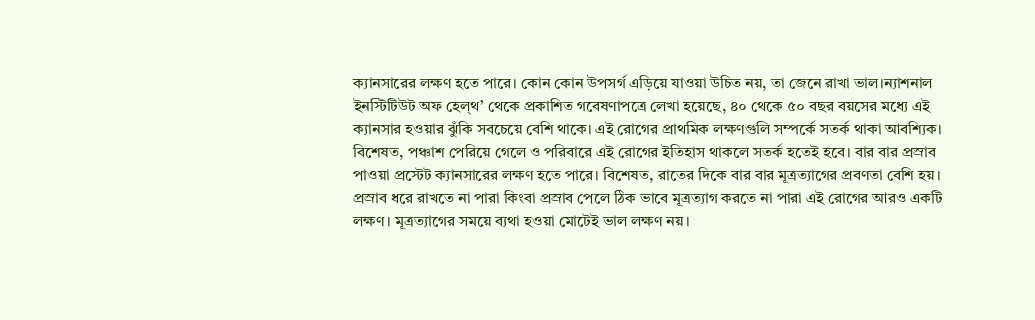ক্যানসারের লক্ষণ হতে পারে। কোন কোন উপসর্গ এড়িয়ে যাওয়া উচিত নয়, তা জেনে রাখা ভাল।ন্যাশনাল ইনস্টিটিউট অফ হেল্‌থ’ থেকে প্রকাশিত গবেষণাপত্রে লেখা হয়েছে, ৪০ থেকে ৫০ বছর বয়সের মধ্যে এই ক্যানসার হওয়ার ঝুঁকি সবচেয়ে বেশি থাকে। এই রোগের প্রাথমিক লক্ষণগুলি সম্পর্কে সতর্ক থাকা আবশ্যিক। বিশেষত, পঞ্চাশ পেরিয়ে গেলে ও পরিবারে এই রোগের ইতিহাস থাকলে সতর্ক হতেই হবে। বার বার প্রস্রাব পাওয়া প্রস্টেট ক্যানসারের লক্ষণ হতে পারে। বিশেষত, রাতের দিকে বার বার মূত্রত্যাগের প্রবণতা বেশি হয়। প্রস্রাব ধরে রাখতে না পারা কিংবা প্রস্রাব পেলে ঠিক ভাবে মূত্রত্যাগ করতে না পারা এই রোগের আরও একটি লক্ষণ। মূত্রত্যাগের সময়ে ব্যথা হওয়া মোটেই ভাল লক্ষণ নয়।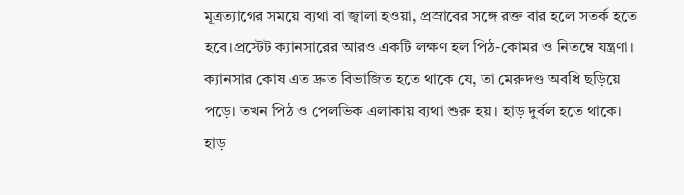মূত্রত্যাগের সময়ে ব্যথা বা জ্বালা হওয়া, প্রস্রাবের সঙ্গে রক্ত বার হলে সতর্ক হতে হবে।প্রস্টেট ক্যানসারের আরও একটি লক্ষণ হল পিঠ-কোমর ও নিতম্বে যন্ত্রণা। ক্যানসার কোষ এত দ্রুত বিভাজিত হতে থাকে যে, তা মেরুদণ্ড অবধি ছড়িয়ে পড়ে। তখন পিঠ ও পেলভিক এলাকায় ব্যথা শুরু হয়। হাড় দুর্বল হতে থাকে। হাড়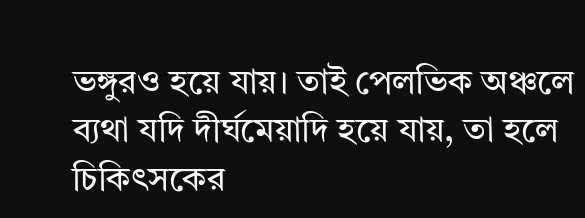ভঙ্গুরও হয়ে যায়। তাই পেলভিক অঞ্চলে ব্যথা যদি দীর্ঘমেয়াদি হয়ে যায়, তা হলে চিকিৎসকের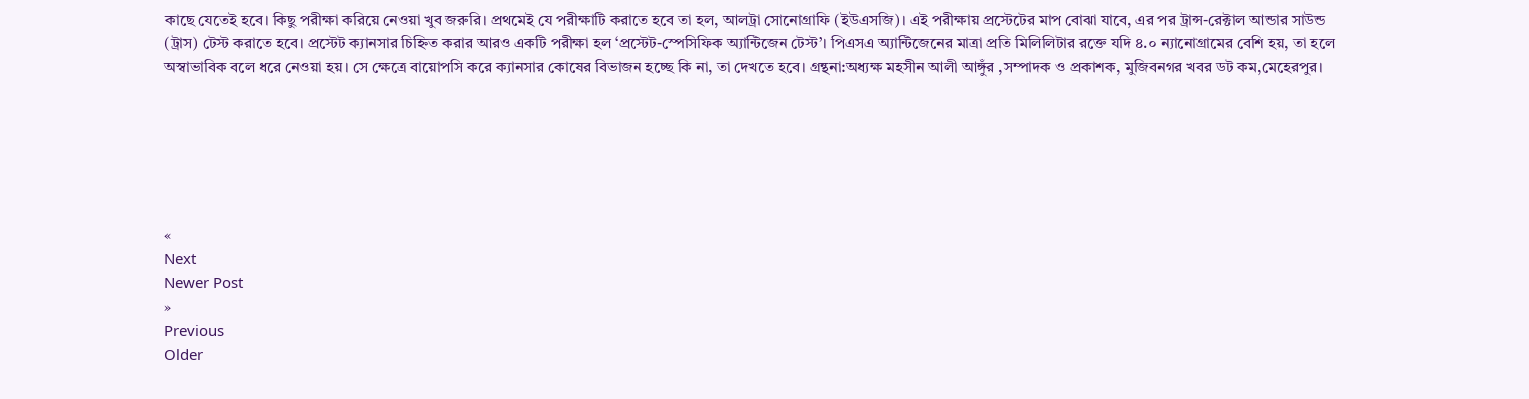কাছে যেতেই হবে। কিছু পরীক্ষা করিয়ে নেওয়া খুব জরুরি। প্রথমেই যে পরীক্ষাটি করাতে হবে তা হল, আলট্রা সোনোগ্রাফি (ইউএসজি)। এই পরীক্ষায় প্রস্টেটের মাপ বোঝা যাবে, এর পর ট্রান্স-রেক্টাল আন্ডার সাউন্ড (ট্রাস) টেস্ট করাতে হবে। প্রস্টেট ক্যানসার চিহ্নিত করার আরও একটি পরীক্ষা হল ‘প্রস্টেট-স্পেসিফিক অ্যান্টিজেন টেস্ট’। পিএসএ অ্যান্টিজেনের মাত্রা প্রতি মিলিলিটার রক্তে যদি ৪.০ ন্যানোগ্রামের বেশি হয়, তা হলে অস্বাভাবিক বলে ধরে নেওয়া হয়। সে ক্ষেত্রে বায়োপসি করে ক্যানসার কোষের বিভাজন হচ্ছে কি না, তা দেখতে হবে। গ্রন্থনা:অধ্যক্ষ মহসীন আলী আঙ্গুঁর ,সম্পাদক ও প্রকাশক, মুজিবনগর খবর ডট কম,মেহেরপুর।






«
Next
Newer Post
»
Previous
Older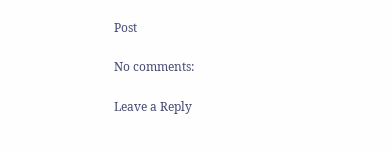Post

No comments:

Leave a Reply